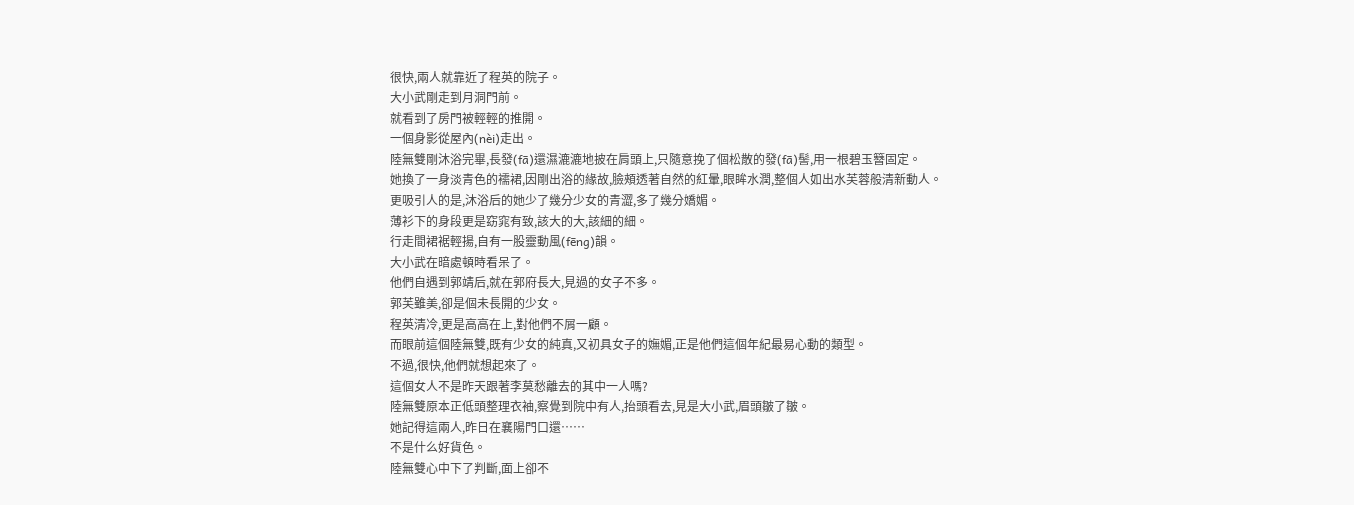很快,兩人就靠近了程英的院子。
大小武剛走到月洞門前。
就看到了房門被輕輕的推開。
一個身影從屋內(nèi)走出。
陸無雙剛沐浴完畢,長發(fā)還濕漉漉地披在肩頭上,只隨意挽了個松散的發(fā)髻,用一根碧玉簪固定。
她換了一身淡青色的襦裙,因剛出浴的緣故,臉頰透著自然的紅暈,眼眸水潤,整個人如出水芙蓉般清新動人。
更吸引人的是,沐浴后的她少了幾分少女的青澀,多了幾分嬌媚。
薄衫下的身段更是窈窕有致,該大的大,該細的細。
行走間裙裾輕揚,自有一股靈動風(fēng)韻。
大小武在暗處頓時看呆了。
他們自遇到郭靖后,就在郭府長大,見過的女子不多。
郭芙雖美,卻是個未長開的少女。
程英清冷,更是高高在上,對他們不屑一顧。
而眼前這個陸無雙,既有少女的純真,又初具女子的嫵媚,正是他們這個年紀最易心動的類型。
不過,很快,他們就想起來了。
這個女人不是昨天跟著李莫愁離去的其中一人嗎?
陸無雙原本正低頭整理衣袖,察覺到院中有人,抬頭看去,見是大小武,眉頭皺了皺。
她記得這兩人,昨日在襄陽門口還……
不是什么好貨色。
陸無雙心中下了判斷,面上卻不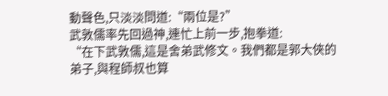動聲色,只淡淡問道:“兩位是?”
武敦儒率先回過神,連忙上前一步,抱拳道:
“在下武敦儒,這是舍弟武修文。我們都是郭大俠的弟子,與程師叔也算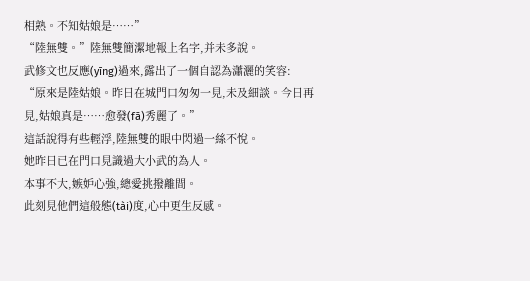相熟。不知姑娘是……”
“陸無雙。”陸無雙簡潔地報上名字,并未多說。
武修文也反應(yīng)過來,露出了一個自認為瀟灑的笑容:
“原來是陸姑娘。昨日在城門口匆匆一見,未及細談。今日再見,姑娘真是……愈發(fā)秀麗了。”
這話說得有些輕浮,陸無雙的眼中閃過一絲不悅。
她昨日已在門口見識過大小武的為人。
本事不大,嫉妒心強,總愛挑撥離間。
此刻見他們這般態(tài)度,心中更生反感。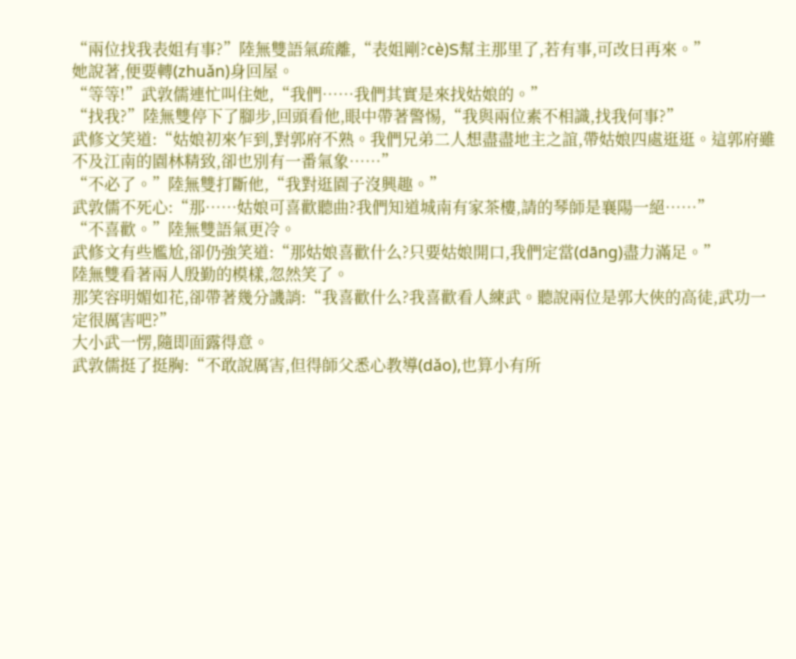“兩位找我表姐有事?”陸無雙語氣疏離,“表姐剛?cè)S幫主那里了,若有事,可改日再來。”
她說著,便要轉(zhuǎn)身回屋。
“等等!”武敦儒連忙叫住她,“我們……我們其實是來找姑娘的。”
“找我?”陸無雙停下了腳步,回頭看他,眼中帶著警惕,“我與兩位素不相識,找我何事?”
武修文笑道:“姑娘初來乍到,對郭府不熟。我們兄弟二人想盡盡地主之誼,帶姑娘四處逛逛。這郭府雖不及江南的園林精致,卻也別有一番氣象……”
“不必了。”陸無雙打斷他,“我對逛園子沒興趣。”
武敦儒不死心:“那……姑娘可喜歡聽曲?我們知道城南有家茶樓,請的琴師是襄陽一絕……”
“不喜歡。”陸無雙語氣更冷。
武修文有些尷尬,卻仍強笑道:“那姑娘喜歡什么?只要姑娘開口,我們定當(dāng)盡力滿足。”
陸無雙看著兩人殷勤的模樣,忽然笑了。
那笑容明媚如花,卻帶著幾分譏誚:“我喜歡什么?我喜歡看人練武。聽說兩位是郭大俠的高徒,武功一定很厲害吧?”
大小武一愣,隨即面露得意。
武敦儒挺了挺胸:“不敢說厲害,但得師父悉心教導(dǎo),也算小有所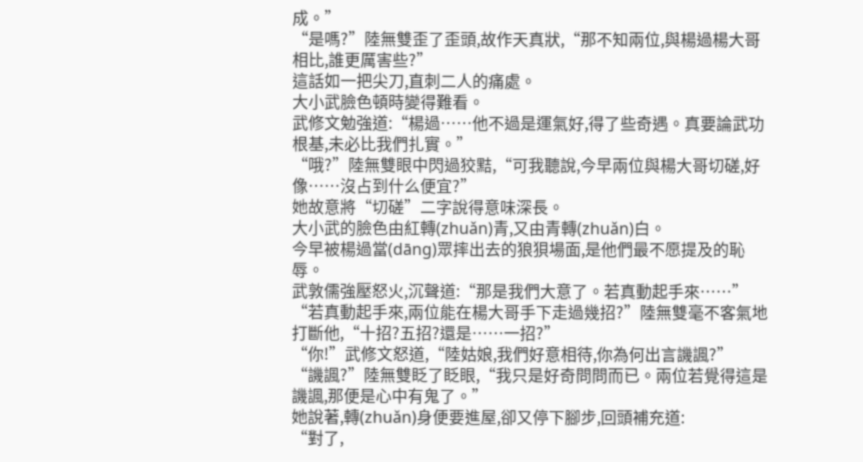成。”
“是嗎?”陸無雙歪了歪頭,故作天真狀,“那不知兩位,與楊過楊大哥相比,誰更厲害些?”
這話如一把尖刀,直刺二人的痛處。
大小武臉色頓時變得難看。
武修文勉強道:“楊過……他不過是運氣好,得了些奇遇。真要論武功根基,未必比我們扎實。”
“哦?”陸無雙眼中閃過狡黠,“可我聽說,今早兩位與楊大哥切磋,好像……沒占到什么便宜?”
她故意將“切磋”二字說得意味深長。
大小武的臉色由紅轉(zhuǎn)青,又由青轉(zhuǎn)白。
今早被楊過當(dāng)眾摔出去的狼狽場面,是他們最不愿提及的恥辱。
武敦儒強壓怒火,沉聲道:“那是我們大意了。若真動起手來……”
“若真動起手來,兩位能在楊大哥手下走過幾招?”陸無雙毫不客氣地打斷他,“十招?五招?還是……一招?”
“你!”武修文怒道,“陸姑娘,我們好意相待,你為何出言譏諷?”
“譏諷?”陸無雙眨了眨眼,“我只是好奇問問而已。兩位若覺得這是譏諷,那便是心中有鬼了。”
她說著,轉(zhuǎn)身便要進屋,卻又停下腳步,回頭補充道:
“對了,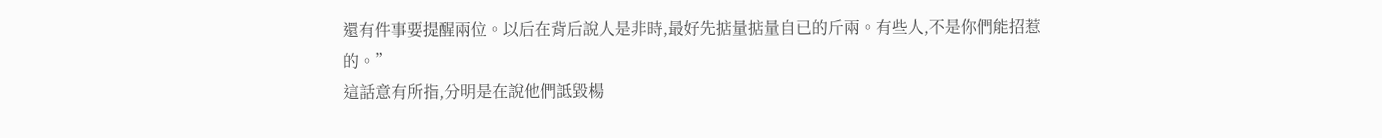還有件事要提醒兩位。以后在背后說人是非時,最好先掂量掂量自已的斤兩。有些人,不是你們能招惹的。”
這話意有所指,分明是在說他們詆毀楊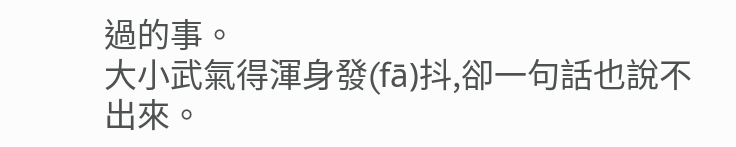過的事。
大小武氣得渾身發(fā)抖,卻一句話也說不出來。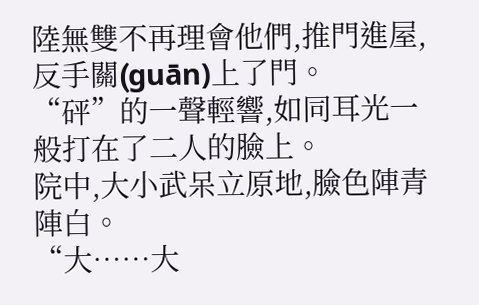陸無雙不再理會他們,推門進屋,反手關(guān)上了門。
“砰”的一聲輕響,如同耳光一般打在了二人的臉上。
院中,大小武呆立原地,臉色陣青陣白。
“大……大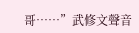哥……”武修文聲音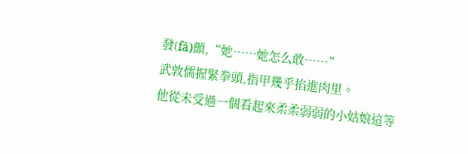發(fā)顫,“她……她怎么敢……”
武敦儒握緊拳頭,指甲幾乎掐進肉里。
他從未受過一個看起來柔柔弱弱的小姑娘這等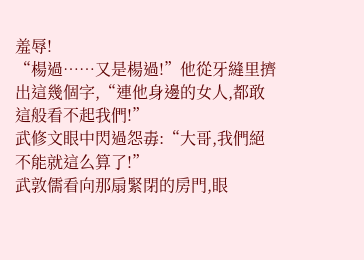羞辱!
“楊過……又是楊過!”他從牙縫里擠出這幾個字,“連他身邊的女人,都敢這般看不起我們!”
武修文眼中閃過怨毒:“大哥,我們絕不能就這么算了!”
武敦儒看向那扇緊閉的房門,眼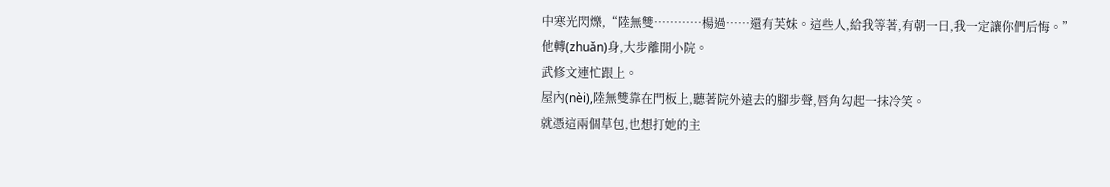中寒光閃爍,“陸無雙…………楊過……還有芙妹。這些人,給我等著,有朝一日,我一定讓你們后悔。”
他轉(zhuǎn)身,大步離開小院。
武修文連忙跟上。
屋內(nèi),陸無雙靠在門板上,聽著院外遠去的腳步聲,唇角勾起一抹冷笑。
就憑這兩個草包,也想打她的主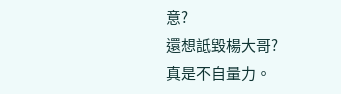意?
還想詆毀楊大哥?
真是不自量力。